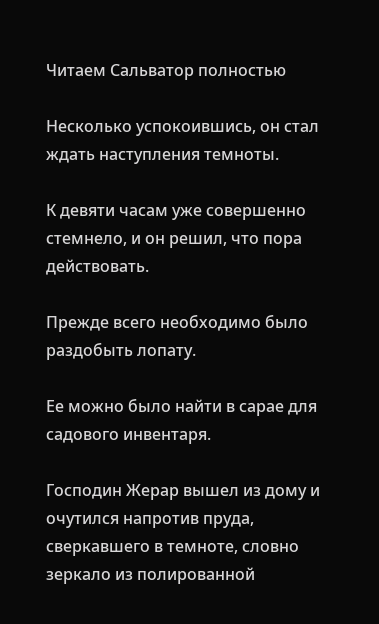Читаем Сальватор полностью

Несколько успокоившись, он стал ждать наступления темноты.

К девяти часам уже совершенно стемнело, и он решил, что пора действовать.

Прежде всего необходимо было раздобыть лопату.

Ее можно было найти в сарае для садового инвентаря.

Господин Жерар вышел из дому и очутился напротив пруда, сверкавшего в темноте, словно зеркало из полированной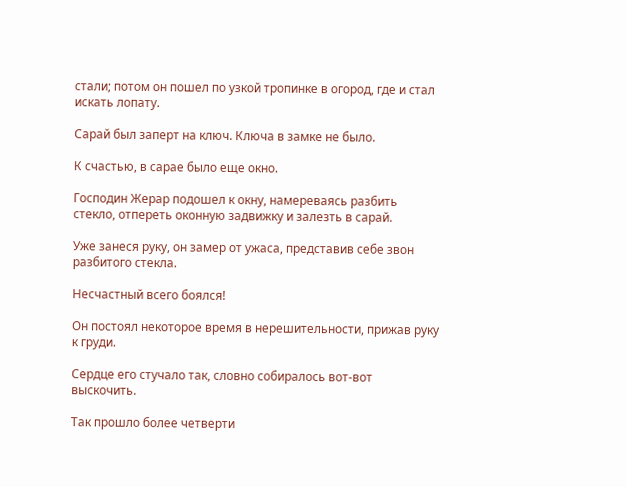стали; потом он пошел по узкой тропинке в огород, где и стал искать лопату.

Сарай был заперт на ключ. Ключа в замке не было.

К счастью, в сарае было еще окно.

Господин Жерар подошел к окну, намереваясь разбить стекло, отпереть оконную задвижку и залезть в сарай.

Уже занеся руку, он замер от ужаса, представив себе звон разбитого стекла.

Несчастный всего боялся!

Он постоял некоторое время в нерешительности, прижав руку к груди.

Сердце его стучало так, словно собиралось вот-вот выскочить.

Так прошло более четверти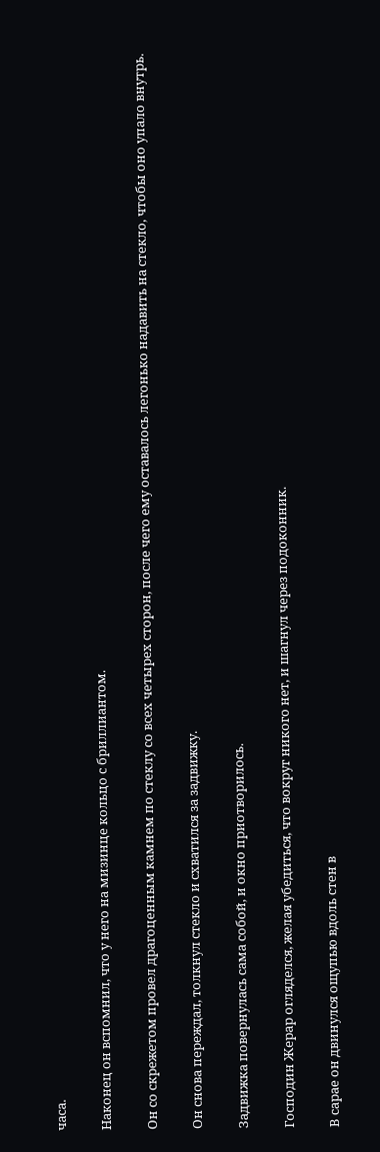часа.

Наконец он вспомнил, что у него на мизинце кольцо с бриллиантом.

Он со скрежетом провел драгоценным камнем по стеклу со всех четырех сторон, после чего ему оставалось легонько надавить на стекло, чтобы оно упало внутрь.

Он снова переждал, толкнул стекло и схватился за задвижку.

Задвижка повернулась сама собой, и окно приотворилось.

Господин Жерар огляделся, желая убедиться, что вокруг никого нет, и шагнул через подоконник.

В сарае он двинулся ощупью вдоль стен в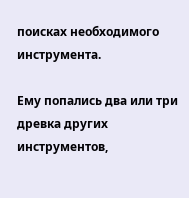поисках необходимого инструмента.

Ему попались два или три древка других инструментов,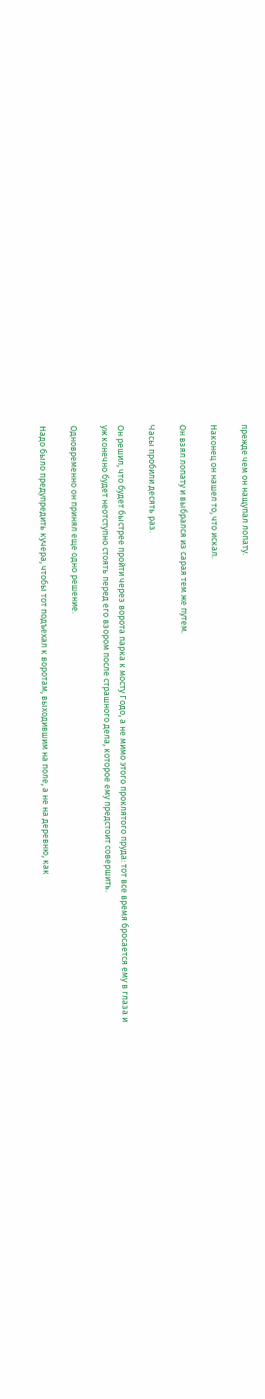прежде чем он нащупал лопату.

Наконец он нашел то, что искал.

Он взял лопату и выбрался из сарая тем же путем.

Часы пробили десять раз.

Он решил, что будет быстрее пройти через ворота парка к мосту Годо, а не мимо этого проклятого пруда: тот все время бросается ему в глаза и уж конечно будет неотступно стоять перед его взором после страшного дела, которое ему предстоит совершить.

Одновременно он принял еще одно решение.

Надо было предупредить кучера, чтобы тот подъехал к воротам, выходившим на поле, а не на деревню, как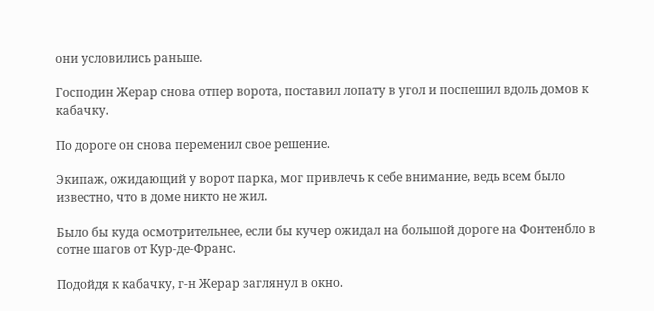они условились раньше.

Господин Жерар снова отпер ворота, поставил лопату в угол и поспешил вдоль домов к кабачку.

По дороге он снова переменил свое решение.

Экипаж, ожидающий у ворот парка, мог привлечь к себе внимание, ведь всем было известно, что в доме никто не жил.

Было бы куда осмотрительнее, если бы кучер ожидал на большой дороге на Фонтенбло в сотне шагов от Кур-де-Франс.

Подойдя к кабачку, г-н Жерар заглянул в окно.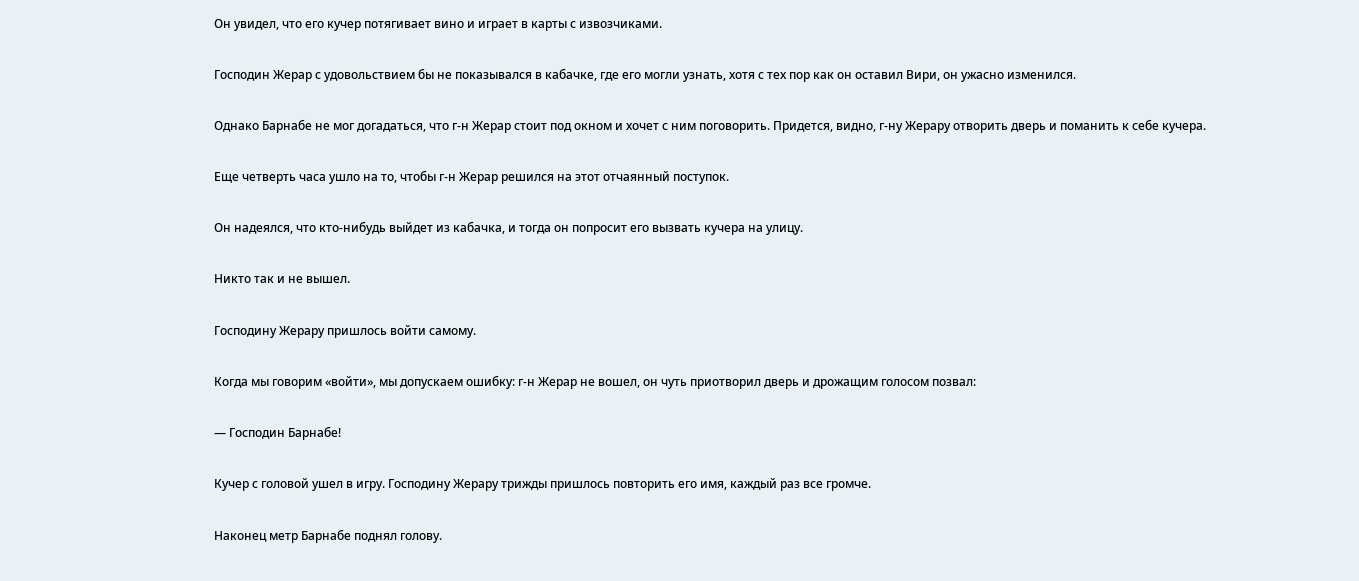Он увидел, что его кучер потягивает вино и играет в карты с извозчиками.

Господин Жерар с удовольствием бы не показывался в кабачке, где его могли узнать, хотя с тех пор как он оставил Вири, он ужасно изменился.

Однако Барнабе не мог догадаться, что г-н Жерар стоит под окном и хочет с ним поговорить. Придется, видно, г-ну Жерару отворить дверь и поманить к себе кучера.

Еще четверть часа ушло на то, чтобы г-н Жерар решился на этот отчаянный поступок.

Он надеялся, что кто-нибудь выйдет из кабачка, и тогда он попросит его вызвать кучера на улицу.

Никто так и не вышел.

Господину Жерару пришлось войти самому.

Когда мы говорим «войти», мы допускаем ошибку: г-н Жерар не вошел, он чуть приотворил дверь и дрожащим голосом позвал:

— Господин Барнабе!

Кучер с головой ушел в игру. Господину Жерару трижды пришлось повторить его имя, каждый раз все громче.

Наконец метр Барнабе поднял голову.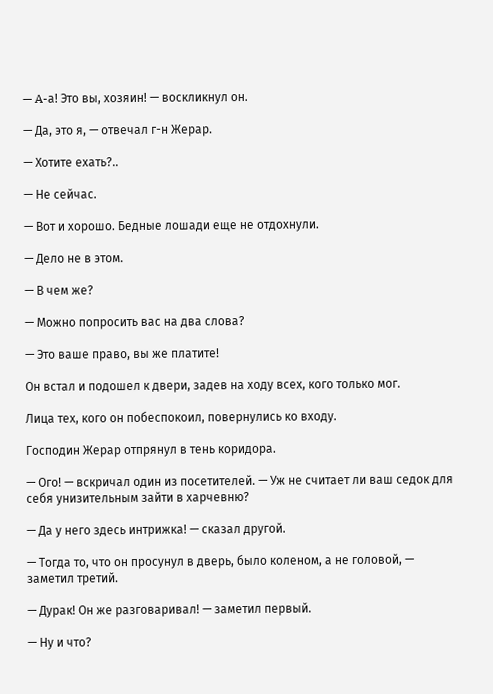— A-а! Это вы, хозяин! — воскликнул он.

— Да, это я, — отвечал г-н Жерар.

— Хотите ехать?..

— Не сейчас.

— Вот и хорошо. Бедные лошади еще не отдохнули.

— Дело не в этом.

— В чем же?

— Можно попросить вас на два слова?

— Это ваше право, вы же платите!

Он встал и подошел к двери, задев на ходу всех, кого только мог.

Лица тех, кого он побеспокоил, повернулись ко входу.

Господин Жерар отпрянул в тень коридора.

— Ого! — вскричал один из посетителей. — Уж не считает ли ваш седок для себя унизительным зайти в харчевню?

— Да у него здесь интрижка! — сказал другой.

— Тогда то, что он просунул в дверь, было коленом, а не головой, — заметил третий.

— Дурак! Он же разговаривал! — заметил первый.

— Ну и что?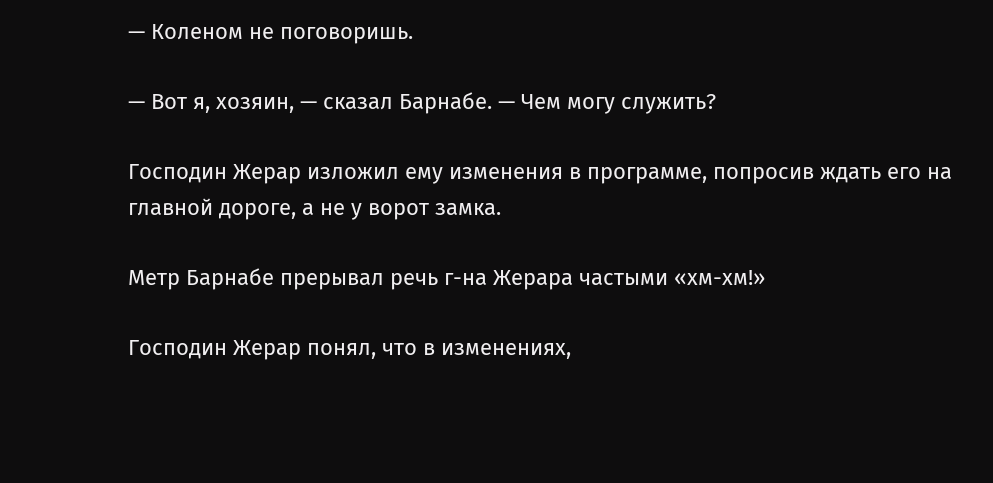— Коленом не поговоришь.

— Вот я, хозяин, — сказал Барнабе. — Чем могу служить?

Господин Жерар изложил ему изменения в программе, попросив ждать его на главной дороге, а не у ворот замка.

Метр Барнабе прерывал речь г-на Жерара частыми «хм-хм!»

Господин Жерар понял, что в изменениях,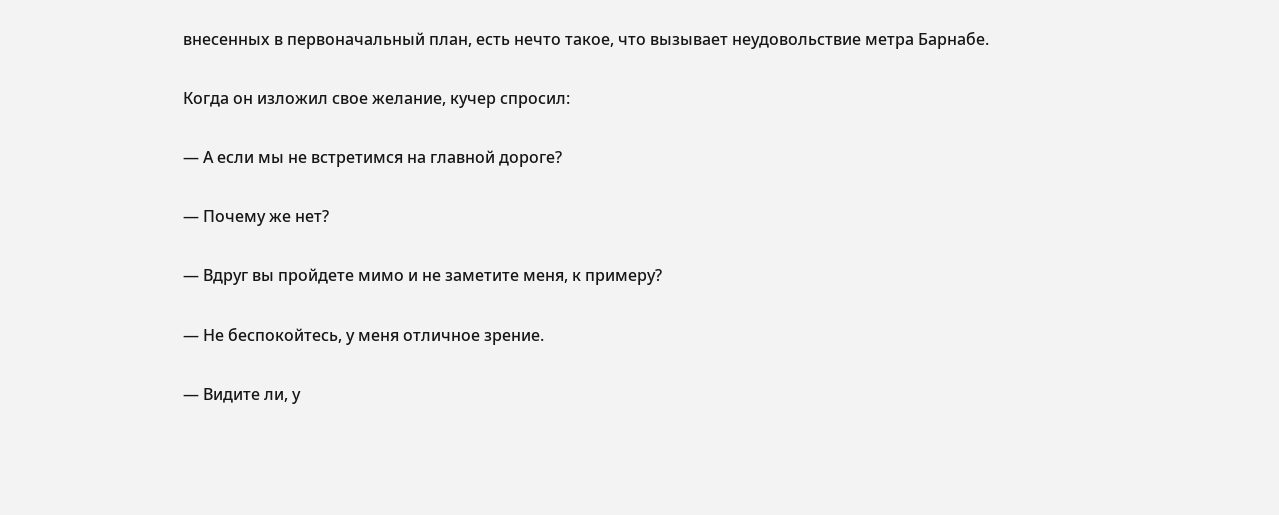внесенных в первоначальный план, есть нечто такое, что вызывает неудовольствие метра Барнабе.

Когда он изложил свое желание, кучер спросил:

— А если мы не встретимся на главной дороге?

— Почему же нет?

— Вдруг вы пройдете мимо и не заметите меня, к примеру?

— Не беспокойтесь, у меня отличное зрение.

— Видите ли, у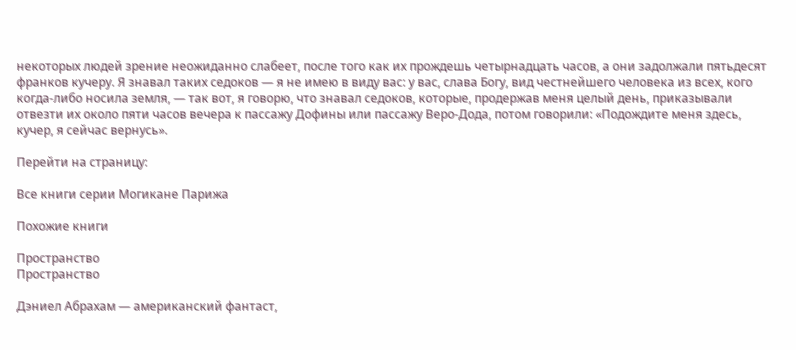некоторых людей зрение неожиданно слабеет, после того как их прождешь четырнадцать часов, а они задолжали пятьдесят франков кучеру. Я знавал таких седоков — я не имею в виду вас: у вас, слава Богу, вид честнейшего человека из всех, кого когда-либо носила земля, — так вот, я говорю, что знавал седоков, которые, продержав меня целый день, приказывали отвезти их около пяти часов вечера к пассажу Дофины или пассажу Веро-Дода, потом говорили: «Подождите меня здесь, кучер, я сейчас вернусь».

Перейти на страницу:

Все книги серии Могикане Парижа

Похожие книги

Пространство
Пространство

Дэниел Абрахам — американский фантаст,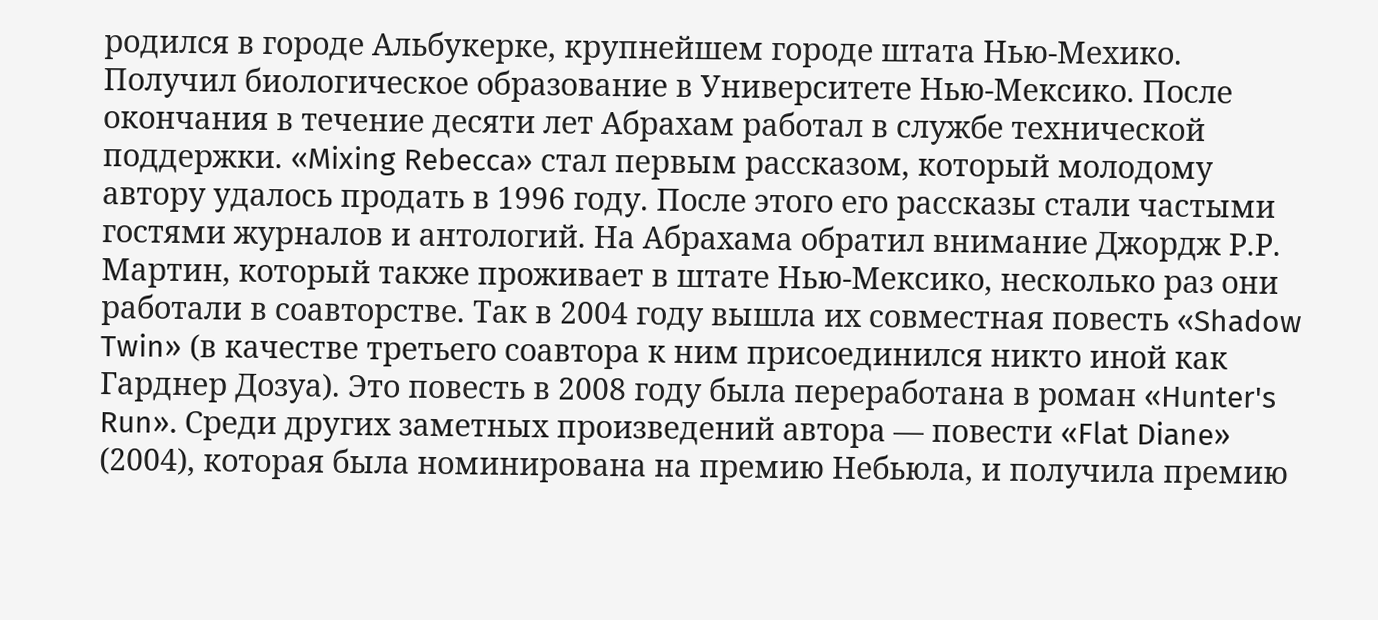родился в городе Альбукерке, крупнейшем городе штата Нью-Мехико. Получил биологическое образование в Университете Нью-Мексико. После окончания в течение десяти лет Абрахам работал в службе технической поддержки. «Mixing Rebecca» стал первым рассказом, который молодому автору удалось продать в 1996 году. После этого его рассказы стали частыми гостями журналов и антологий. На Абрахама обратил внимание Джордж Р.Р. Мартин, который также проживает в штате Нью-Мексико, несколько раз они работали в соавторстве. Так в 2004 году вышла их совместная повесть «Shadow Twin» (в качестве третьего соавтора к ним присоединился никто иной как Гарднер Дозуа). Это повесть в 2008 году была переработана в роман «Hunter's Run». Среди других заметных произведений автора — повести «Flat Diane» (2004), которая была номинирована на премию Небьюла, и получила премию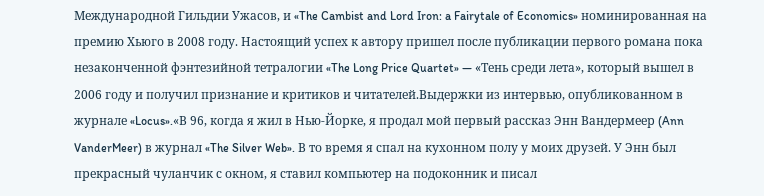Международной Гильдии Ужасов, и «The Cambist and Lord Iron: a Fairytale of Economics» номинированная на премию Хьюго в 2008 году. Настоящий успех к автору пришел после публикации первого романа пока незаконченной фэнтезийной тетралогии «The Long Price Quartet» — «Тень среди лета», который вышел в 2006 году и получил признание и критиков и читателей.Выдержки из интервью, опубликованном в журнале «Locus».«В 96, когда я жил в Нью-Йорке, я продал мой первый рассказ Энн Вандермеер (Ann VanderMeer) в журнал «The Silver Web». В то время я спал на кухонном полу у моих друзей. У Энн был прекрасный чуланчик с окном, я ставил компьютер на подоконник и писал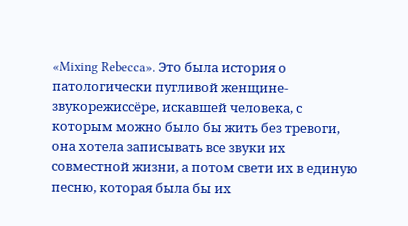«Mixing Rebecca». Это была история о патологически пугливой женщине-звукорежиссёре, искавшей человека, с которым можно было бы жить без тревоги, она хотела записывать все звуки их совместной жизни, а потом свети их в единую песню, которая была бы их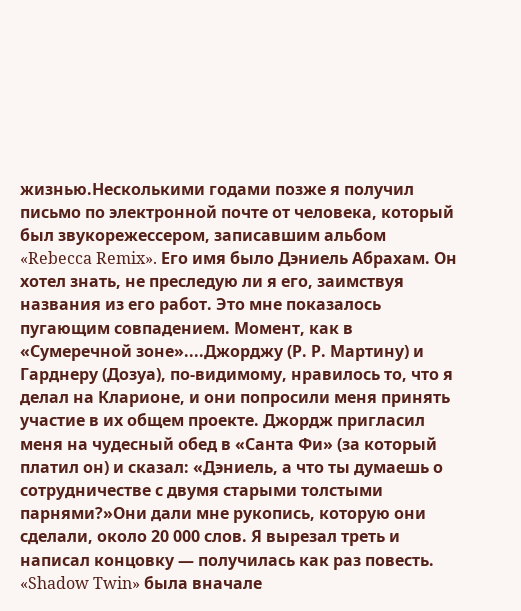жизнью.Несколькими годами позже я получил письмо по электронной почте от человека, который был звукорежессером, записавшим альбом «Rebecca Remix». Его имя было Дэниель Абрахам. Он хотел знать, не преследую ли я его, заимствуя названия из его работ. Это мне показалось пугающим совпадением. Момент, как в «Сумеречной зоне»....Джорджу (Р. Р. Мартину) и Гарднеру (Дозуа), по-видимому, нравилось то, что я делал на Кларионе, и они попросили меня принять участие в их общем проекте. Джордж пригласил меня на чудесный обед в «Санта Фи» (за который платил он) и сказал: «Дэниель, а что ты думаешь о сотрудничестве с двумя старыми толстыми парнями?»Они дали мне рукопись, которую они сделали, около 20 000 слов. Я вырезал треть и написал концовку — получилась как раз повесть. «Shadow Twin» была вначале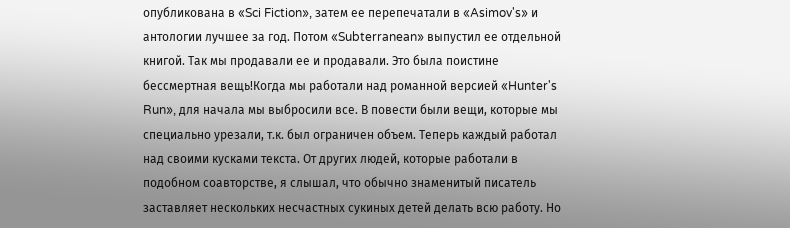опубликована в «Sci Fiction», затем ее перепечатали в «Asimov's» и антологии лучшее за год. Потом «Subterranean» выпустил ее отдельной книгой. Так мы продавали ее и продавали. Это была поистине бессмертная вещь!Когда мы работали над романной версией «Hunter's Run», для начала мы выбросили все. В повести были вещи, которые мы специально урезали, т.к. был ограничен объем. Теперь каждый работал над своими кусками текста. От других людей, которые работали в подобном соавторстве, я слышал, что обычно знаменитый писатель заставляет нескольких несчастных сукиных детей делать всю работу. Но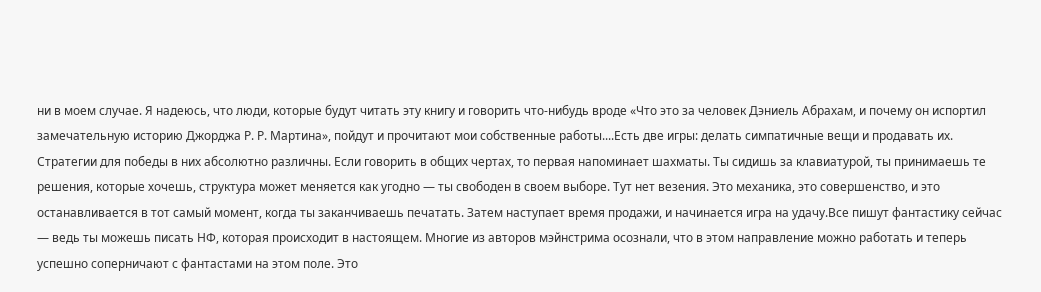ни в моем случае. Я надеюсь, что люди, которые будут читать эту книгу и говорить что-нибудь вроде «Что это за человек Дэниель Абрахам, и почему он испортил замечательную историю Джорджа Р. Р. Мартина», пойдут и прочитают мои собственные работы....Есть две игры: делать симпатичные вещи и продавать их. Стратегии для победы в них абсолютно различны. Если говорить в общих чертах, то первая напоминает шахматы. Ты сидишь за клавиатурой, ты принимаешь те решения, которые хочешь, структура может меняется как угодно — ты свободен в своем выборе. Тут нет везения. Это механика, это совершенство, и это останавливается в тот самый момент, когда ты заканчиваешь печатать. Затем наступает время продажи, и начинается игра на удачу.Все пишут фантастику сейчас — ведь ты можешь писать НФ, которая происходит в настоящем. Многие из авторов мэйнстрима осознали, что в этом направление можно работать и теперь успешно соперничают с фантастами на этом поле. Это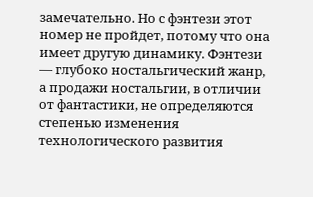замечательно. Но с фэнтези этот номер не пройдет, потому что она имеет другую динамику. Фэнтези — глубоко ностальгический жанр, а продажи ностальгии, в отличии от фантастики, не определяются степенью изменения технологического развития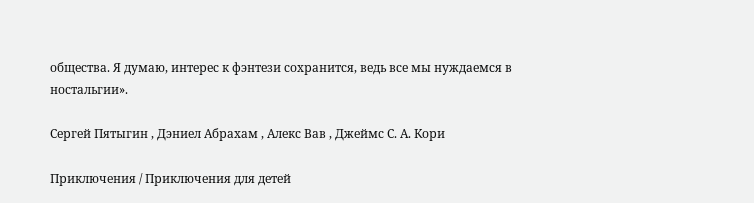общества. Я думаю, интерес к фэнтези сохранится, ведь все мы нуждаемся в ностальгии».

Сергей Пятыгин , Дэниел Абрахам , Алекс Вав , Джеймс С. А. Кори

Приключения / Приключения для детей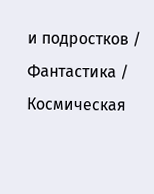и подростков / Фантастика / Космическая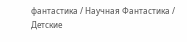фантастика / Научная Фантастика / Детские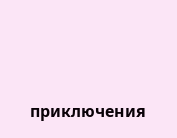приключения